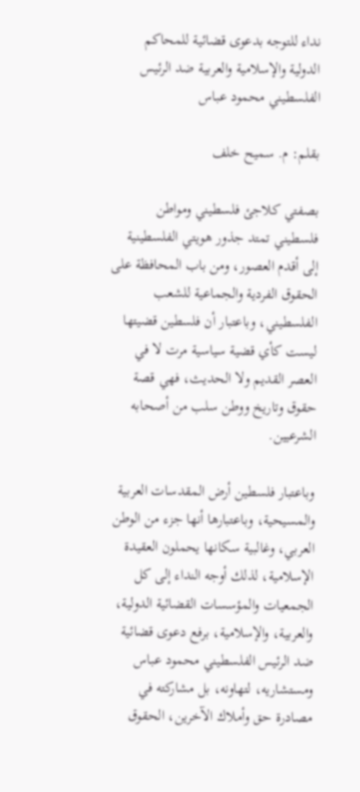نداء للتوجه بدعوى قضائية للمحاكم الدولية والإسلامية والعربية ضد الرئيس الفلسطيني محمود عباس

بقلم: م. سميح خلف

بصفتي كلاجئ فلسطيني ومواطن فلسطيني تمتد جذور هويتي الفلسطينية إلى أقدم العصور، ومن باب المحافظة على الحقوق الفردية والجماعية للشعب الفلسطيني، وباعتبار أن فلسطين قضيتها ليست كأي قضية سياسية مرت لا في العصر القديم ولا الحديث، فهي قصة حقوق وتاريخ ووطن سلب من أصحابه الشرعيين.

وباعتبار فلسطين أرض المقدسات العربية والمسيحية، وباعتبارها أنها جزء من الوطن العربي، وغالبية سكانها يحملون العقيدة الإسلامية، لذلك أوجه النداء إلى كل الجمعيات والمؤسسات القضائية الدولية، والعربية، والإسلامية، برفع دعوى قضائية ضد الرئيس الفلسطيني محمود عباس ومستشاريه، لتهاونه، بل مشاركته في مصادرة حق وأملاك الآخرين، الحقوق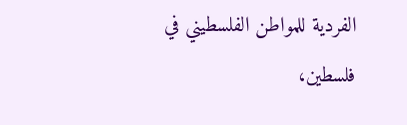الفردية للمواطن الفلسطيني في فلسطين،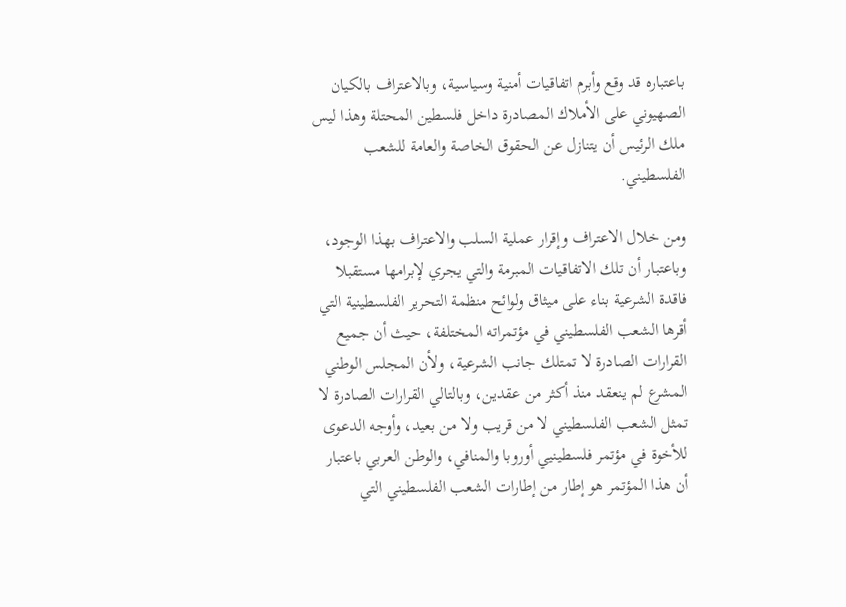باعتباره قد وقع وأبرم اتفاقيات أمنية وسياسية، وبالاعتراف بالكيان الصهيوني على الأملاك المصادرة داخل فلسطين المحتلة وهذا ليس ملك الرئيس أن يتنازل عن الحقوق الخاصة والعامة للشعب الفلسطيني.

ومن خلال الاعتراف وإقرار عملية السلب والاعتراف بهذا الوجود، وباعتبار أن تلك الاتفاقيات المبرمة والتي يجري لإبرامها مستقبلا فاقدة الشرعية بناء على ميثاق ولوائح منظمة التحرير الفلسطينية التي أقرها الشعب الفلسطيني في مؤتمراته المختلفة، حيث أن جميع القرارات الصادرة لا تمتلك جانب الشرعية، ولأن المجلس الوطني المشرع لم ينعقد منذ أكثر من عقدين، وبالتالي القرارات الصادرة لا تمثل الشعب الفلسطيني لا من قريب ولا من بعيد، وأوجه الدعوى للأخوة في مؤتمر فلسطينيي أوروبا والمنافي، والوطن العربي باعتبار أن هذا المؤتمر هو إطار من إطارات الشعب الفلسطيني التي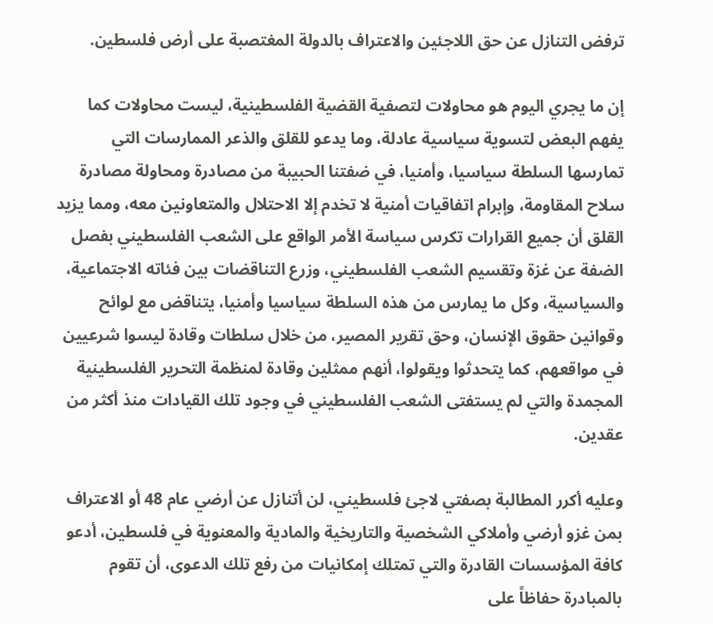ترفض التنازل عن حق اللاجئين والاعتراف بالدولة المغتصبة على أرض فلسطين.

إن ما يجري اليوم هو محاولات لتصفية القضية الفلسطينية، ليست محاولات كما يفهم البعض لتسوية سياسية عادلة، وما يدعو للقلق والذعر الممارسات التي تمارسها السلطة سياسيا، وأمنيا، في ضفتنا الحبيبة من مصادرة ومحاولة مصادرة سلاح المقاومة، وإبرام اتفاقيات أمنية لا تخدم إلا الاحتلال والمتعاونين معه، ومما يزيد القلق أن جميع القرارات تكرس سياسة الأمر الواقع على الشعب الفلسطيني بفصل الضفة عن غزة وتقسيم الشعب الفلسطيني، وزرع التناقضات بين فئاته الاجتماعية، والسياسية، وكل ما يمارس من هذه السلطة سياسيا وأمنيا، يتناقض مع لوائح وقوانين حقوق الإنسان، وحق تقرير المصير، من خلال سلطات وقادة ليسوا شرعيين في مواقعهم، كما يتحدثوا ويقولوا، أنهم ممثلين وقادة لمنظمة التحرير الفلسطينية المجمدة والتي لم يستفتى الشعب الفلسطيني في وجود تلك القيادات منذ أكثر من عقدين.

وعليه أكرر المطالبة بصفتي لاجئ فلسطيني، لن أتنازل عن أرضي عام 48 أو الاعتراف بمن غزو أرضي وأملاكي الشخصية والتاريخية والمادية والمعنوية في فلسطين، أدعو كافة المؤسسات القادرة والتي تمتلك إمكانيات من رفع تلك الدعوى، أن تقوم بالمبادرة حفاظاً على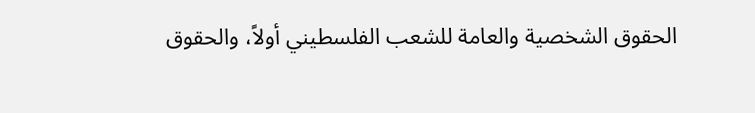الحقوق الشخصية والعامة للشعب الفلسطيني أولاً، والحقوق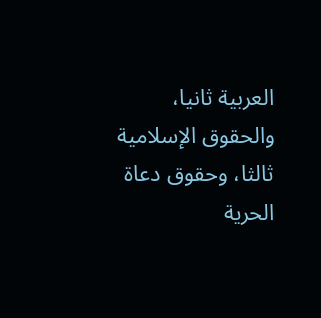العربية ثانيا، والحقوق الإسلامية ثالثا، وحقوق دعاة الحرية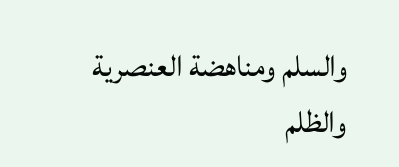والسلم ومناهضة العنصرية والظلم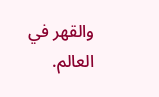والقهر في العالم.